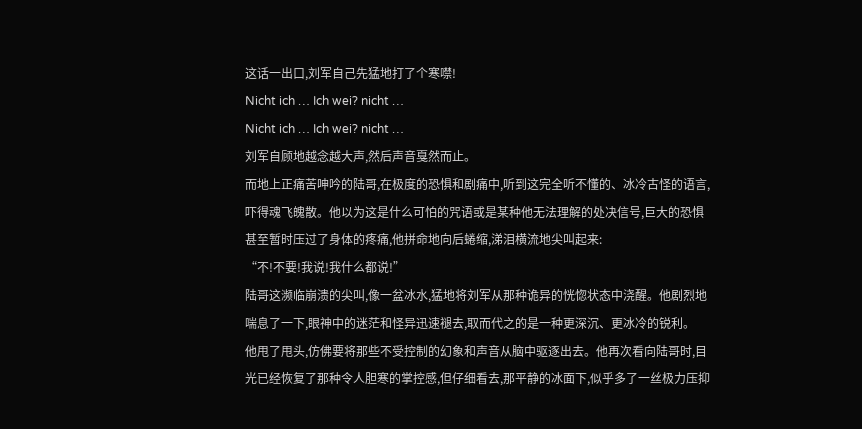这话一出口,刘军自己先猛地打了个寒噤!
Nicht ich … Ich wei? nicht …
Nicht ich … Ich wei? nicht …
刘军自顾地越念越大声,然后声音戛然而止。
而地上正痛苦呻吟的陆哥,在极度的恐惧和剧痛中,听到这完全听不懂的、冰冷古怪的语言,吓得魂飞魄散。他以为这是什么可怕的咒语或是某种他无法理解的处决信号,巨大的恐惧甚至暂时压过了身体的疼痛,他拼命地向后蜷缩,涕泪横流地尖叫起来:
“不!不要!我说!我什么都说!”
陆哥这濒临崩溃的尖叫,像一盆冰水,猛地将刘军从那种诡异的恍惚状态中浇醒。他剧烈地喘息了一下,眼神中的迷茫和怪异迅速褪去,取而代之的是一种更深沉、更冰冷的锐利。
他甩了甩头,仿佛要将那些不受控制的幻象和声音从脑中驱逐出去。他再次看向陆哥时,目光已经恢复了那种令人胆寒的掌控感,但仔细看去,那平静的冰面下,似乎多了一丝极力压抑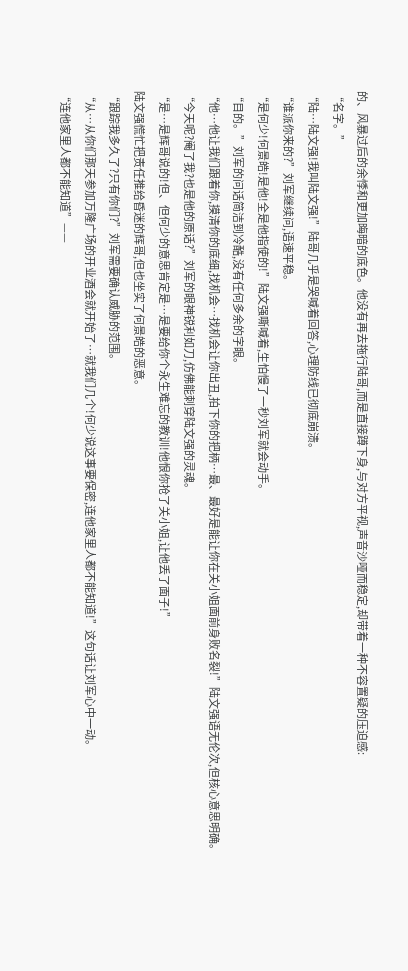的、风暴过后的余悸和更加晦暗的底色。他没有再去拖行陆哥,而是直接蹲下身,与对方平视,声音沙哑而稳定,却带着一种不容置疑的压迫感:
“名字。”
“陆…陆文强!我叫陆文强!”陆哥几乎是哭喊着回答,心理防线已彻底崩溃。
“谁派你来的?”刘军继续问,语速平稳。
“是何少!何景皓!是他!全是他指使的!”陆文强嘶喊着,生怕慢了一秒刘军就会动手。
“目的。”刘军的问话简洁到冷酷,没有任何多余的字眼。
“他…他让我们跟着你,摸清你的底细,找机会…找机会让你出丑,拍下你的把柄…最、最好是能让你在关小姐面前身败名裂!”陆文强语无伦次,但核心意思明确。
“今天呢?阉了我?也是他的原话?”刘军的眼神锐利如刀,仿佛能刺穿陆文强的灵魂。
“是…是辉哥说的!但、但何少的意思肯定是…是要给你个永生难忘的教训!他恨你抢了关小姐,让他丢了面子!”
陆文强慌忙把责任推给昏迷的辉哥,但也坐实了何景皓的恶意。
“跟踪我多久了?只有你们?”刘军需要确认威胁的范围。
“从…从你们那天参加万隆广场的开业酒会就开始了…就我们几个!何少说这事要保密,连他家里人都不能知道!”这句话让刘军心中一动。
“连他家里人都不能知道”——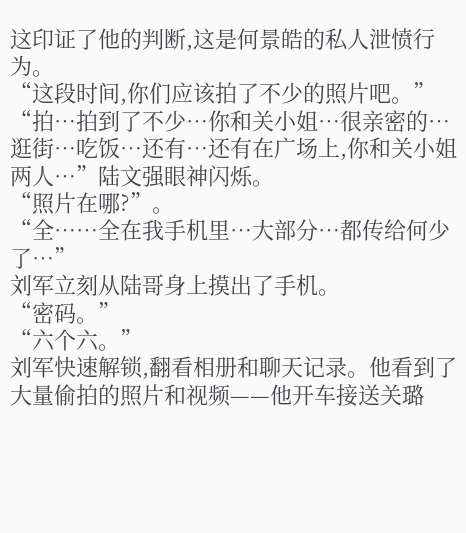这印证了他的判断,这是何景皓的私人泄愤行为。
“这段时间,你们应该拍了不少的照片吧。”
“拍…拍到了不少…你和关小姐…很亲密的…逛街…吃饭…还有…还有在广场上,你和关小姐两人…”陆文强眼神闪烁。
“照片在哪?”。
“全……全在我手机里…大部分…都传给何少了…”
刘军立刻从陆哥身上摸出了手机。
“密码。”
“六个六。”
刘军快速解锁,翻看相册和聊天记录。他看到了大量偷拍的照片和视频——他开车接送关璐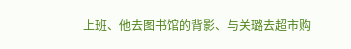上班、他去图书馆的背影、与关璐去超市购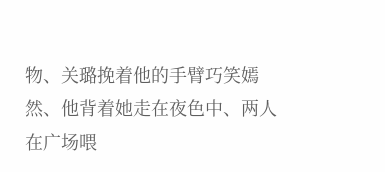物、关璐挽着他的手臂巧笑嫣然、他背着她走在夜色中、两人在广场喂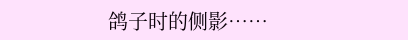鸽子时的侧影……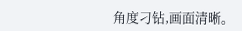角度刁钻,画面清晰。